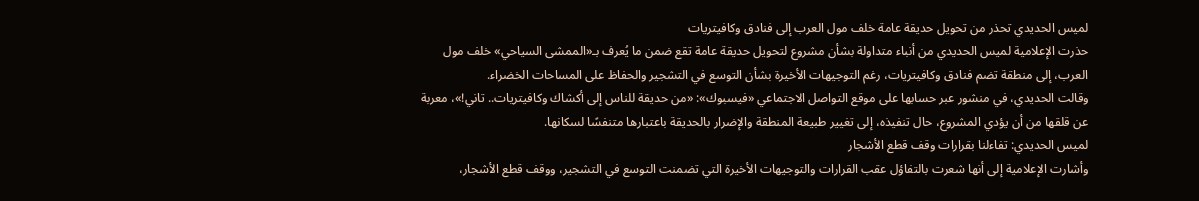لميس الحديدي تحذر من تحويل حديقة عامة خلف مول العرب إلى فنادق وكافيتريات
حذرت الإعلامية لميس الحديدي من أنباء متداولة بشأن مشروع لتحويل حديقة عامة تقع ضمن ما يُعرف بـ«الممشى السياحي» خلف مول العرب، إلى منطقة تضم فنادق وكافيتريات، رغم التوجيهات الأخيرة بشأن التوسع في التشجير والحفاظ على المساحات الخضراء.
وقالت الحديدي، في منشور عبر حسابها على موقع التواصل الاجتماعي «فيسبوك»: «من حديقة للناس إلى أكشاك وكافيتريات.. تاني!»، معربة عن قلقها من أن يؤدي المشروع، حال تنفيذه، إلى تغيير طبيعة المنطقة والإضرار بالحديقة باعتبارها متنفسًا لسكانها.
لميس الحديدي: تفاءلنا بقرارات وقف قطع الأشجار
وأشارت الإعلامية إلى أنها شعرت بالتفاؤل عقب القرارات والتوجيهات الأخيرة التي تضمنت التوسع في التشجير، ووقف قطع الأشجار،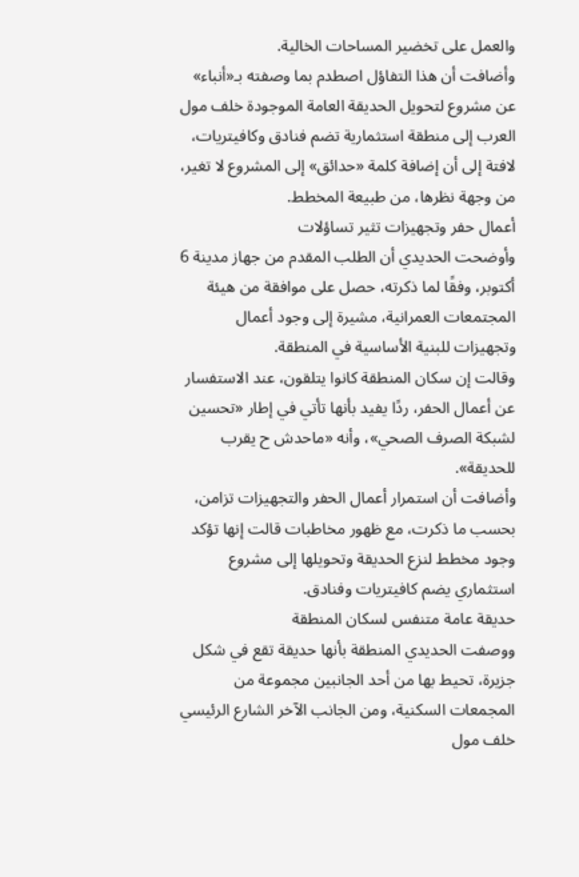والعمل على تخضير المساحات الخالية.
وأضافت أن هذا التفاؤل اصطدم بما وصفته بـ«أنباء» عن مشروع لتحويل الحديقة العامة الموجودة خلف مول العرب إلى منطقة استثمارية تضم فنادق وكافيتريات، لافتة إلى أن إضافة كلمة «حدائق» إلى المشروع لا تغير، من وجهة نظرها، من طبيعة المخطط.
أعمال حفر وتجهيزات تثير تساؤلات
وأوضحت الحديدي أن الطلب المقدم من جهاز مدينة 6 أكتوبر، وفقًا لما ذكرته، حصل على موافقة من هيئة المجتمعات العمرانية، مشيرة إلى وجود أعمال وتجهيزات للبنية الأساسية في المنطقة.
وقالت إن سكان المنطقة كانوا يتلقون، عند الاستفسار عن أعمال الحفر، ردًا يفيد بأنها تأتي في إطار «تحسين لشبكة الصرف الصحي»، وأنه «ماحدش ح يقرب للحديقة».
وأضافت أن استمرار أعمال الحفر والتجهيزات تزامن، بحسب ما ذكرت، مع ظهور مخاطبات قالت إنها تؤكد وجود مخطط لنزع الحديقة وتحويلها إلى مشروع استثماري يضم كافيتريات وفنادق.
حديقة عامة متنفس لسكان المنطقة
ووصفت الحديدي المنطقة بأنها حديقة تقع في شكل جزيرة، تحيط بها من أحد الجانبين مجموعة من المجمعات السكنية، ومن الجانب الآخر الشارع الرئيسي خلف مول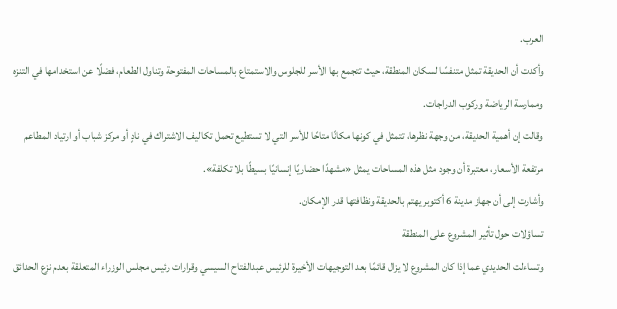العرب.
وأكدت أن الحديقة تمثل متنفسًا لسكان المنطقة، حيث تتجمع بها الأسر للجلوس والاستمتاع بالمساحات المفتوحة وتناول الطعام، فضلًا عن استخدامها في التنزه وممارسة الرياضة وركوب الدراجات.
وقالت إن أهمية الحديقة، من وجهة نظرها، تتمثل في كونها مكانًا متاحًا للأسر التي لا تستطيع تحمل تكاليف الاشتراك في نادٍ أو مركز شباب أو ارتياد المطاعم مرتفعة الأسعار، معتبرة أن وجود مثل هذه المساحات يمثل «مشهدًا حضاريًا إنسانيًا بسيطًا بلا تكلفة».
وأشارت إلى أن جهاز مدينة 6 أكتوبر يهتم بالحديقة ونظافتها قدر الإمكان.
تساؤلات حول تأثير المشروع على المنطقة
وتساءلت الحديدي عما إذا كان المشروع لا يزال قائمًا بعد التوجيهات الأخيرة للرئيس عبدالفتاح السيسي وقرارات رئيس مجلس الوزراء المتعلقة بعدم نزع الحدائق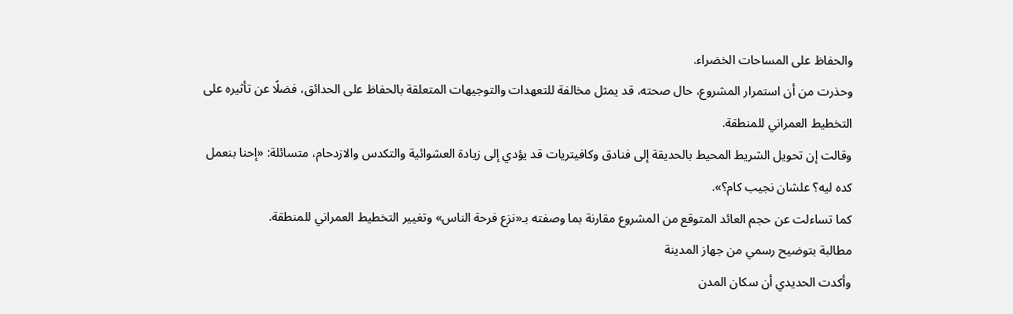والحفاظ على المساحات الخضراء.
وحذرت من أن استمرار المشروع، حال صحته، قد يمثل مخالفة للتعهدات والتوجيهات المتعلقة بالحفاظ على الحدائق، فضلًا عن تأثيره على التخطيط العمراني للمنطقة.
وقالت إن تحويل الشريط المحيط بالحديقة إلى فنادق وكافيتريات قد يؤدي إلى زيادة العشوائية والتكدس والازدحام، متسائلة: «إحنا بنعمل كده ليه؟ علشان نجيب كام؟».
كما تساءلت عن حجم العائد المتوقع من المشروع مقارنة بما وصفته بـ«نزع فرحة الناس» وتغيير التخطيط العمراني للمنطقة.
مطالبة بتوضيح رسمي من جهاز المدينة
وأكدت الحديدي أن سكان المدن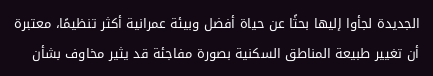الجديدة لجأوا إليها بحثًا عن حياة أفضل وبيئة عمرانية أكثر تنظيمًا، معتبرة أن تغيير طبيعة المناطق السكنية بصورة مفاجئة قد يثير مخاوف بشأن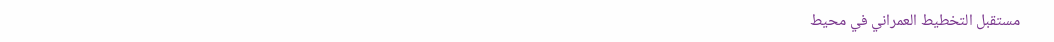مستقبل التخطيط العمراني في محيط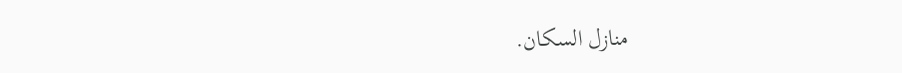منازل السكان.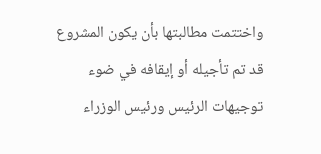واختتمت مطالبتها بأن يكون المشروع قد تم تأجيله أو إيقافه في ضوء توجيهات الرئيس ورئيس الوزراء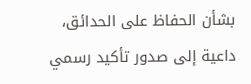بشأن الحفاظ على الحدائق، داعية إلى صدور تأكيد رسمي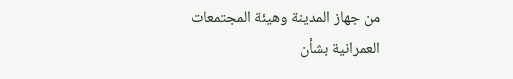من جهاز المدينة وهيئة المجتمعات العمرانية بشأن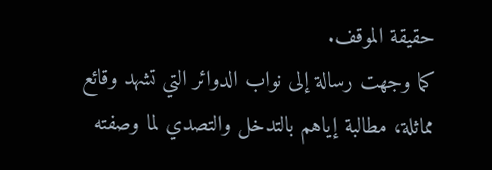حقيقة الموقف.
كما وجهت رسالة إلى نواب الدوائر التي تشهد وقائع مماثلة، مطالبة إياهم بالتدخل والتصدي لما وصفته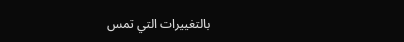بالتغييرات التي تمس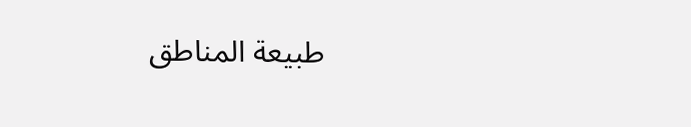طبيعة المناطق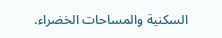السكنية والمساحات الخضراء.